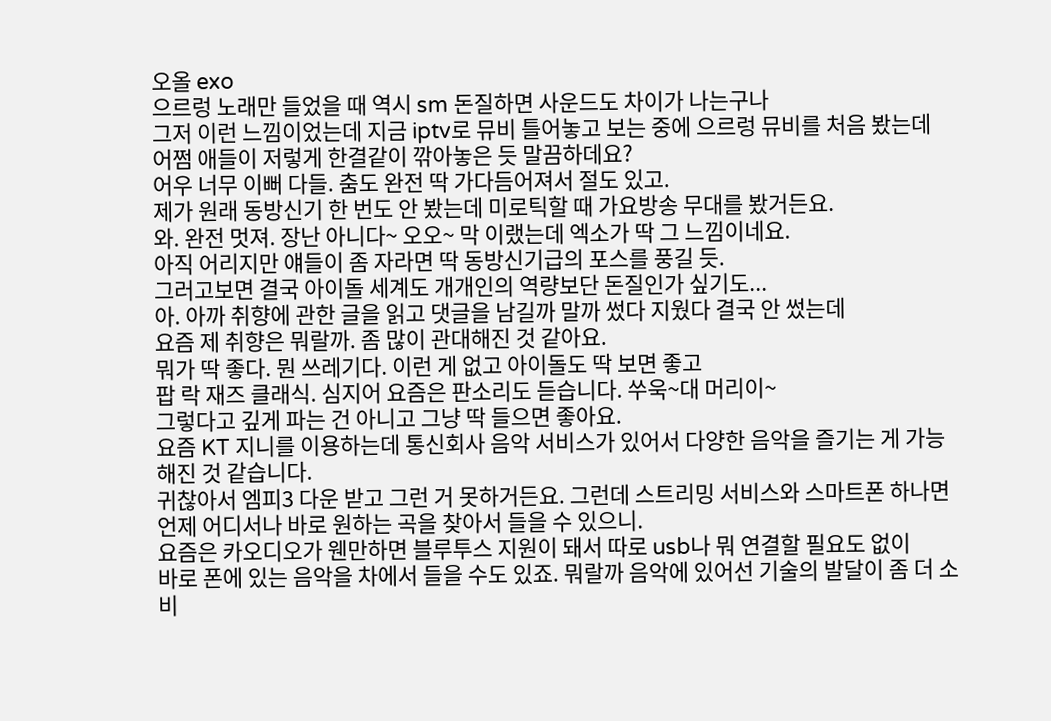오올 exo
으르렁 노래만 들었을 때 역시 sm 돈질하면 사운드도 차이가 나는구나
그저 이런 느낌이었는데 지금 iptv로 뮤비 틀어놓고 보는 중에 으르렁 뮤비를 처음 봤는데
어쩜 애들이 저렇게 한결같이 깎아놓은 듯 말끔하데요?
어우 너무 이뻐 다들. 춤도 완전 딱 가다듬어져서 절도 있고.
제가 원래 동방신기 한 번도 안 봤는데 미로틱할 때 가요방송 무대를 봤거든요.
와. 완전 멋져. 장난 아니다~ 오오~ 막 이랬는데 엑소가 딱 그 느낌이네요.
아직 어리지만 얘들이 좀 자라면 딱 동방신기급의 포스를 풍길 듯.
그러고보면 결국 아이돌 세계도 개개인의 역량보단 돈질인가 싶기도...
아. 아까 취향에 관한 글을 읽고 댓글을 남길까 말까 썼다 지웠다 결국 안 썼는데
요즘 제 취향은 뭐랄까. 좀 많이 관대해진 것 같아요.
뭐가 딱 좋다. 뭔 쓰레기다. 이런 게 없고 아이돌도 딱 보면 좋고
팝 락 재즈 클래식. 심지어 요즘은 판소리도 듣습니다. 쑤욱~대 머리이~
그렇다고 깊게 파는 건 아니고 그냥 딱 들으면 좋아요.
요즘 KT 지니를 이용하는데 통신회사 음악 서비스가 있어서 다양한 음악을 즐기는 게 가능해진 것 같습니다.
귀찮아서 엠피3 다운 받고 그런 거 못하거든요. 그런데 스트리밍 서비스와 스마트폰 하나면
언제 어디서나 바로 원하는 곡을 찾아서 들을 수 있으니.
요즘은 카오디오가 웬만하면 블루투스 지원이 돼서 따로 usb나 뭐 연결할 필요도 없이
바로 폰에 있는 음악을 차에서 들을 수도 있죠. 뭐랄까 음악에 있어선 기술의 발달이 좀 더 소비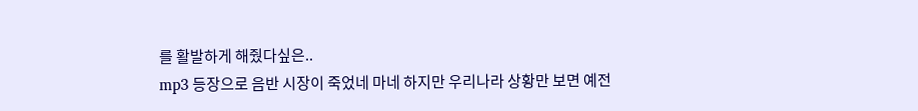를 활발하게 해줬다싶은..
mp3 등장으로 음반 시장이 죽었네 마네 하지만 우리나라 상황만 보면 예전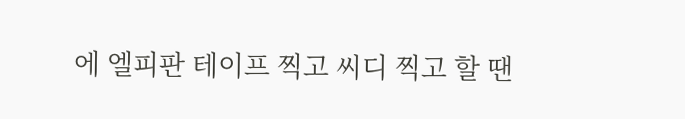에 엘피판 테이프 찍고 씨디 찍고 할 땐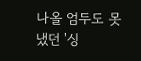나올 엄두도 못냈던 '싱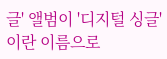글' 앨범이 '디지털 싱글'이란 이름으로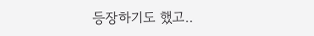등장하기도 했고..